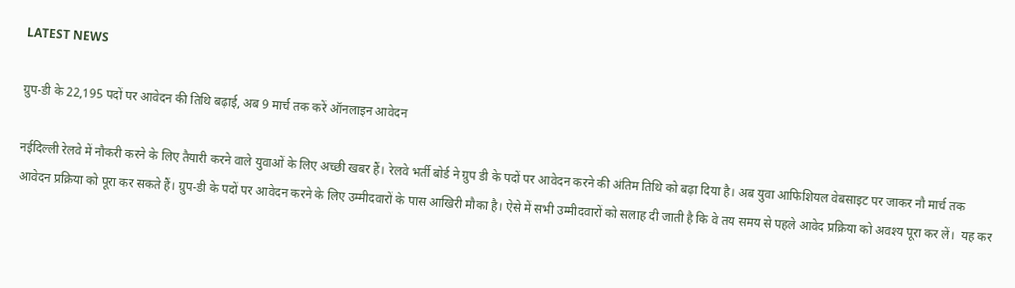LATEST NEWS

ग्रुप-डी के 22,195 पदों पर आवेदन की तिथि बढ़ाई, अब 9 मार्च तक करें ऑनलाइन आवेदन

नईदिल्ली रेलवे में नौकरी करने के लिए तैयारी करने वाले युवाओं के लिए अच्छी खबर हैं। रेलवे भर्ती बोर्ड ने ग्रुप डी के पदों पर आवेदन करने की अंतिम तिथि को बढ़ा दिया है। अब युवा आफिशियल वेबसाइट पर जाकर नौ मार्च तक आवेदन प्रक्रिया को पूरा कर सकते हैं। ग्रुप-डी के पदों पर आवेदन करने के लिए उम्मीदवारों के पास आखिरी मौका है। ऐसे में सभी उम्मीदवारों को सलाह दी जाती है कि वे तय समय से पहले आवेद प्रक्रिया को अवश्य पूरा कर लें।  यह कर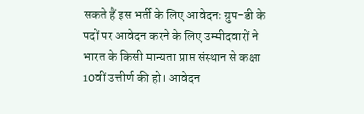सकते हैं इस भर्ती के लिए आवेदनः ग्रुप-डी के पदों पर आवेदन करने के लिए उम्मीदवारों ने भारत के किसी मान्यता प्राप्त संस्थान से कक्षा 10वीं उत्तीर्ण की हो। आवेदन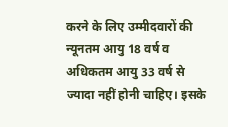करने के लिए उम्मीदवारों की न्यूनतम आयु 18 वर्ष व अधिकतम आयु 33 वर्ष से ज्यादा नहीं होनी चाहिए। इसके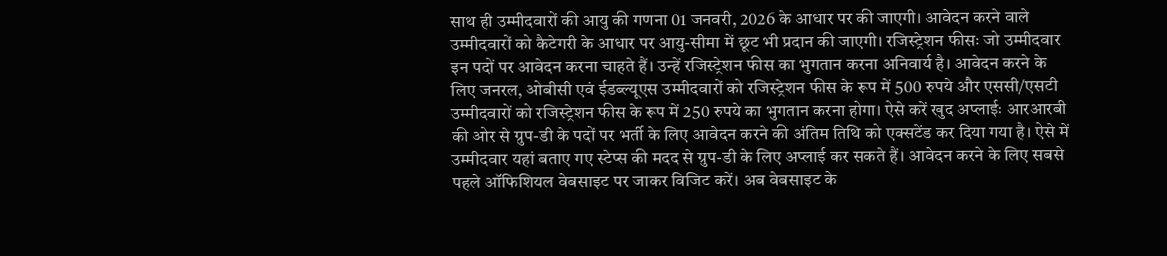साथ ही उम्मीदवारों की आयु की गणना 01 जनवरी, 2026 के आधार पर की जाएगी। आवेदन करने वाले उम्मीदवारों को कैटेगरी के आधार पर आयु-सीमा में छूट भी प्रदान की जाएगी। रजिस्ट्रेशन फीसः जो उम्मीदवार इन पदों पर आवेदन करना चाहते हैं। उन्हें रजिस्ट्रेशन फीस का भुगतान करना अनिवार्य है। आवेदन करने के लिए जनरल, ओबीसी एवं ईडब्ल्यूएस उम्मीदवारों को रजिस्ट्रेशन फीस के रूप में 500 रुपये और एससी/एसटी उम्मीदवारों को रजिस्ट्रेशन फीस के रूप में 250 रुपये का भुगतान करना होगा। ऐसे करें खुद अप्लाईः आरआरबी की ओर से ग्रुप-डी के पदों पर भर्ती के लिए आवेदन करने की अंतिम तिथि को एक्सटेंड कर दिया गया है। ऐसे में उम्मीदवार यहां बताए गए स्टेप्स की मदद से ग्रुप-डी के लिए अप्लाई कर सकते हैं। आवेदन करने के लिए सबसे पहले ऑफिशियल वेबसाइट पर जाकर विजिट करें। अब वेबसाइट के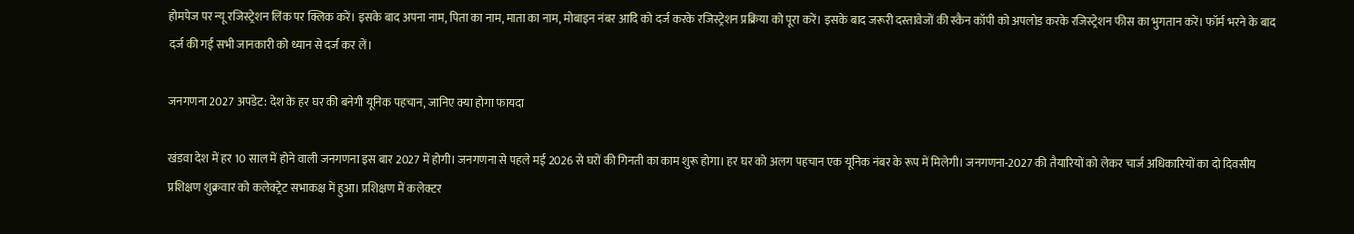होमपेज पर न्यू रजिस्ट्रेशन लिंक पर क्लिक करें। इसके बाद अपना नाम, पिता का नाम, माता का नाम, मोबाइन नंबर आदि को दर्ज करके रजिस्ट्रेशन प्रक्रिया को पूरा करें। इसके बाद जरूरी दस्तावेजों की स्कैन कॉपी को अपलोड करके रजिस्ट्रेशन फीस का भुगतान करें। फॉर्म भरने के बाद दर्ज की गई सभी जानकारी को ध्यान से दर्ज कर लें।

जनगणना 2027 अपडेट: देश के हर घर की बनेगी यूनिक पहचान, जानिए क्या होगा फायदा

खंडवा देश में हर 10 साल में होने वाली जनगणना इस बार 2027 में होगी। जनगणना से पहले मई 2026 से घरों की गिनती का काम शुरू होगा। हर घर को अलग पहचान एक यूनिक नंबर के रूप में मिलेगी। जनगणना-2027 की तैयारियों को लेकर चार्ज अधिकारियों का दो दिवसीय प्रशिक्षण शुक्रवार को कलेक्ट्रेट सभाकक्ष में हुआ। प्रशिक्षण में कलेक्टर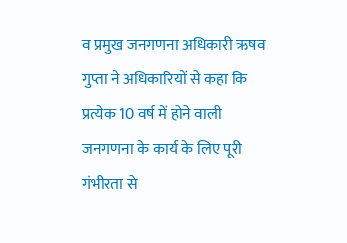व प्रमुख जनगणना अधिकारी ऋषव गुप्ता ने अधिकारियों से कहा कि प्रत्येक 10 वर्ष में होने वाली जनगणना के कार्य के लिए पूरी गंभीरता से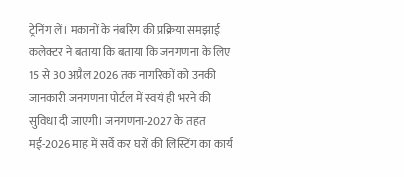ट्रेनिंग लें। मकानों के नंबरिंग की प्रक्रिया समझाई कलेक्टर ने बताया कि बताया कि जनगणना के लिए 15 से 30 अप्रैल 2026 तक नागरिकों को उनकी जानकारी जनगणना पोर्टल में स्वयं ही भरने की सुविधा दी जाएगी। जनगणना-2027 के तहत मई-2026 माह में सर्वे कर घरों की लिस्टिंग का कार्य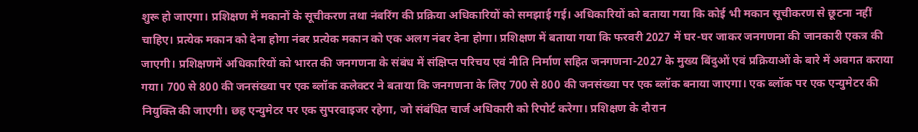शुरू हो जाएगा। प्रशिक्षण में मकानों के सूचीकरण तथा नंबरिंग की प्रक्रिया अधिकारियों को समझाई गई। अधिकारियों को बताया गया कि कोई भी मकान सूचीकरण से छूटना नहीं चाहिए। प्रत्येक मकान को देना होगा नंबर प्रत्येक मकान को एक अलग नंबर देना होगा। प्रशिक्षण में बताया गया कि फरवरी 2027 में घर-घर जाकर जनगणना की जानकारी एकत्र की जाएगी। प्रशिक्षणमें अधिकारियों को भारत की जनगणना के संबंध में संक्षिप्त परिचय एवं नीति निर्माण सहित जनगणना-2027 के मुख्य बिंदुओं एवं प्रक्रियाओं के बारे में अवगत कराया गया। 700 से 800 की जनसंख्या पर एक ब्लॉक कलेक्टर ने बताया कि जनगणना के लिए 700 से 800 की जनसंख्या पर एक ब्लॉक बनाया जाएगा। एक ब्लॉक पर एक एन्युमेटर की नियुक्ति की जाएगी। छह एन्युमेटर पर एक सुपरवाइजर रहेगा, जो संबंधित चार्ज अधिकारी को रिपोर्ट करेगा। प्रशिक्षण के दौरान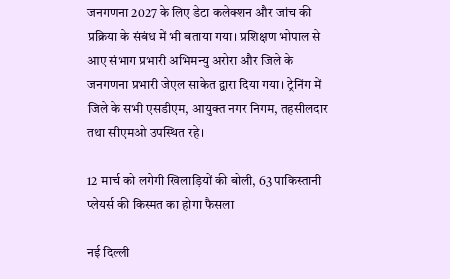जनगणना 2027 के लिए डेटा कलेक्शन और जांच की प्रक्रिया के संबंध में भी बताया गया। प्रशिक्षण भोपाल से आए संभाग प्रभारी अभिमन्यु अरोरा और जिले के जनगणना प्रभारी जेएल साकेत द्वारा दिया गया। ट्रेनिंग में जिले के सभी एसडीएम, आयुक्त नगर निगम, तहसीलदार तथा सीएमओ उपस्थित रहे।

12 मार्च को लगेगी खिलाड़ियों की बोली, 63 पाकिस्तानी प्लेयर्स की किस्मत का होगा फैसला

नई दिल्ली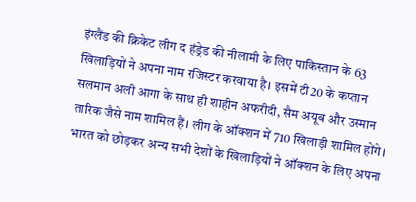इंग्लैंड की क्रिकेट लीग द हंड्रेड की नीलामी के लिए पाकिस्तान के 63 खिलाड़ियों ने अपना नाम रजिस्टर करवाया है। इसमें टी20 के कप्तान सलमान अली आगा के साथ ही शाहीन अफरीदी, सैम अयूब और उस्मान तारिक जैसे नाम शामिल हैं। लीग के ऑक्शन में 710 खिलाड़ी शामिल होंगे। भारत को छोड़कर अन्य सभी देशों के खिलाड़ियों ने ऑक्शन के लिए अपना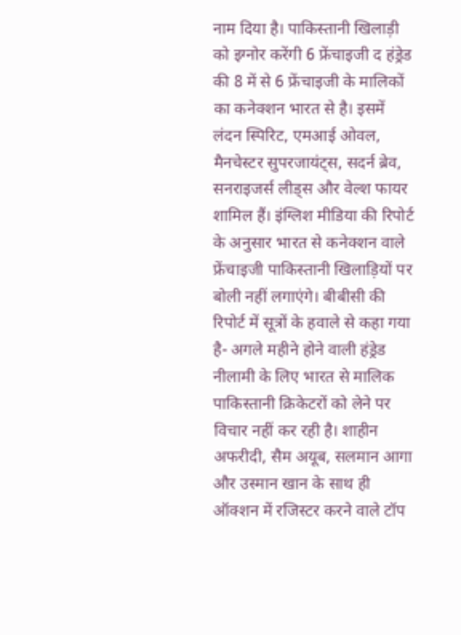नाम दिया है। पाकिस्तानी खिलाड़ी को इग्नोर करेंगी 6 फ्रेंचाइजी द हंड्रेड की 8 में से 6 फ्रेंचाइजी के मालिकों का कनेक्शन भारत से है। इसमें लंदन स्पिरिट, एमआई ओवल, मैनचेस्टर सुपरजायंट्स, सदर्न ब्रेव, सनराइजर्स लीड्स और वेल्श फायर शामिल हैं। इंग्लिश मीडिया की रिपोर्ट के अनुसार भारत से कनेक्शन वाले फ्रेंचाइजी पाकिस्तानी खिलाड़ियों पर बोली नहीं लगाएंगे। बीबीसी की रिपोर्ट में सूत्रों के हवाले से कहा गया है- अगले महीने होने वाली हंड्रेड नीलामी के लिए भारत से मालिक पाकिस्तानी क्रिकेटरों को लेने पर विचार नहीं कर रही है। शाहीन अफरीदी, सैम अयूब, सलमान आगा और उस्मान खान के साथ ही ऑक्शन में रजिस्टर करने वाले टॉप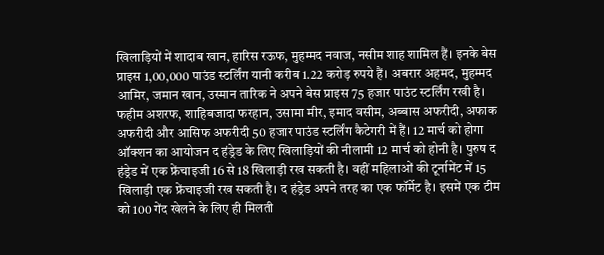खिलाड़ियों में शादाब खान, हारिस रऊफ, मुहम्मद नवाज, नसीम शाह शामिल हैं। इनके बेस प्राइस 1,00,000 पाउंड स्टर्लिंग यानी करीब 1.22 करोड़ रुपये हैं। अबरार अहमद, मुहम्मद आमिर, जमान खान, उस्मान तारिक ने अपने बेस प्राइस 75 हजार पाउंट स्टर्लिंग रखी है। फहीम अशरफ, शाहिबजादा फरहान, उसामा मीर, इमाद वसीम, अब्बास अफरीदी, अफाक अफरीदी और आसिफ अफरीदी 50 हजार पाउंड स्टर्लिंग कैटेगरी में हैं। 12 मार्च को होगा ऑक्शन का आयोजन द हंड्रेड के लिए खिलाड़ियों की नीलामी 12 मार्च को होनी है। पुरुष द हंड्रेड में एक फ्रेंचाइजी 16 से 18 खिलाड़ी रख सकती है। वहीं महिलाओं की टूर्नामेंट में 15 खिलाड़ी एक फ्रेंचाइजी रख सकती है। द हंड्रेड अपने तरह का एक फॉर्मेट है। इसमें एक टीम को 100 गेंद खेलने के लिए ही मिलती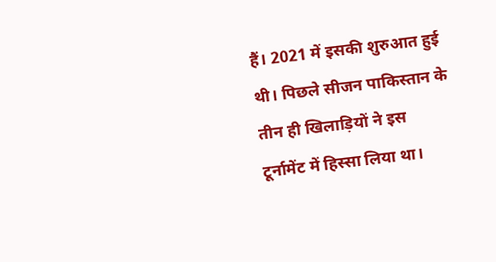हैं। 2021 में इसकी शुरुआत हुई थी। पिछले सीजन पाकिस्तान के तीन ही खिलाड़ियों ने इस टूर्नामेंट में हिस्सा लिया था।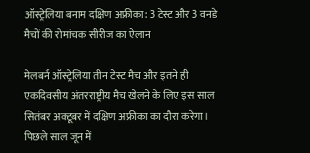ऑस्ट्रेलिया बनाम दक्षिण अफ्रीका: 3 टेस्ट और 3 वनडे मैचों की रोमांचक सीरीज का ऐलान

मेलबर्न ऑस्ट्रेलिया तीन टेस्ट मैच और इतने ही एकदिवसीय अंतरराष्ट्रीय मैच खेलने के लिए इस साल सितंबर अक्टूबर में दक्षिण अफ्रीका का दौरा करेगा। पिछले साल जून में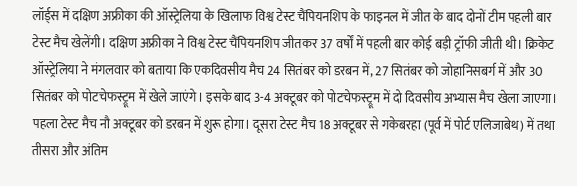लॉर्ड्स में दक्षिण अफ्रीका की ऑस्ट्रेलिया के खिलाफ विश्व टेस्ट चैंपियनशिप के फाइनल में जीत के बाद दोनों टीम पहली बार टेस्ट मैच खेलेंगी। दक्षिण अफ्रीका ने विश्व टेस्ट चैंपियनशिप जीतकर 37 वर्षों में पहली बार कोई बड़ी ट्रॉफी जीती थी। क्रिकेट ऑस्ट्रेलिया ने मंगलवार को बताया कि एकदिवसीय मैच 24 सितंबर को डरबन में, 27 सितंबर को जोहानिसबर्ग में और 30 सितंबर को पोटचेफस्ट्रूम में खेले जाएंगे। इसके बाद 3-4 अक्टूबर को पोटचेफस्ट्रूम में दो दिवसीय अभ्यास मैच खेला जाएगा। पहला टेस्ट मैच नौ अक्टूबर को डरबन में शुरू होगा। दूसरा टेस्ट मैच 18 अक्टूबर से गकेबरहा (पूर्व में पोर्ट एलिजाबेथ) में तथा तीसरा और अंतिम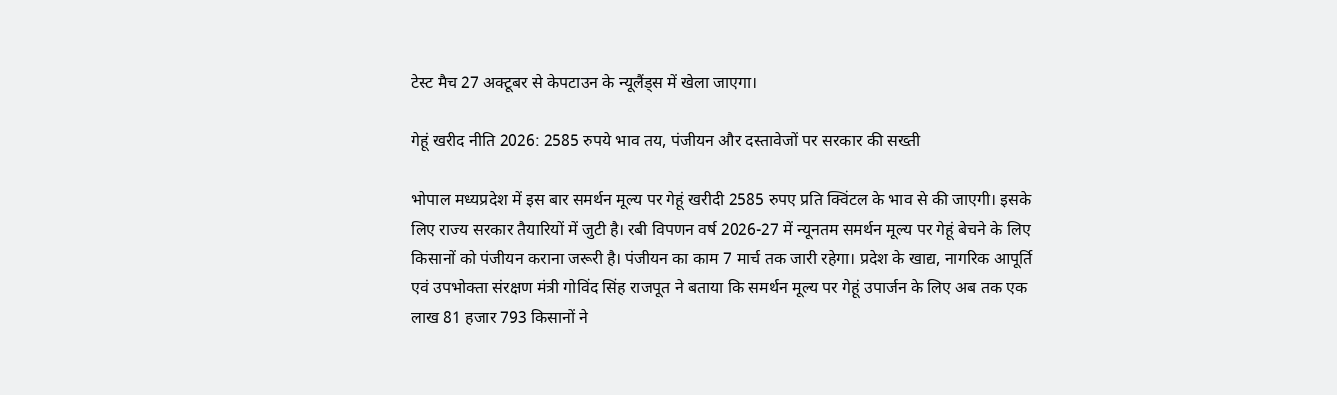टेस्ट मैच 27 अक्टूबर से केपटाउन के न्यूलैंड्स में खेला जाएगा।

गेहूं खरीद नीति 2026: 2585 रुपये भाव तय, पंजीयन और दस्तावेजों पर सरकार की सख्ती

भोपाल मध्यप्रदेश में इस बार समर्थन मूल्य पर गेहूं खरीदी 2585 रुपए प्रति क्विंटल के भाव से की जाएगी। इसके लिए राज्य सरकार तैयारियों में जुटी है। रबी विपणन वर्ष 2026-27 में न्यूनतम समर्थन मूल्य पर गेहूं बेचने के लिए किसानों को पंजीयन कराना जरूरी है। पंजीयन का काम 7 मार्च तक जारी रहेगा। प्रदेश के खाद्य, नागरिक आपूर्ति एवं उपभोक्ता संरक्षण मंत्री गोविंद सिंह राजपूत ने बताया कि समर्थन मूल्य पर गेहूं उपार्जन के लिए अब तक एक लाख 81 हजार 793 किसानों ने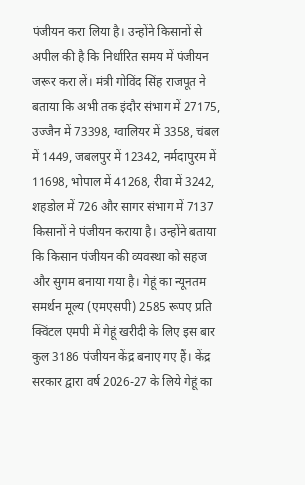पंजीयन करा लिया है। उन्होंने किसानों से अपील की है कि निर्धारित समय में पंजीयन जरूर करा लें। मंत्री गोविंद सिंह राजपूत ने बताया कि अभी तक इंदौर संभाग में 27175, उज्जैन में 73398, ग्वालियर में 3358, चंबल में 1449, जबलपुर में 12342, नर्मदापुरम में 11698, भोपाल में 41268, रीवा में 3242, शहडोल में 726 और सागर संभाग में 7137 किसानों ने पंजीयन कराया है। उन्होंने बताया कि किसान पंजीयन की व्यवस्था को सहज और सुगम बनाया गया है। गेहूं का न्यूनतम समर्थन मूल्य (एमएसपी) 2585 रूपए प्रति क्विंटल एमपी में गेहूं खरीदी के लिए इस बार कुल 3186 पंजीयन केंद्र बनाए गए हैं। केंद्र सरकार द्वारा वर्ष 2026-27 के लिये गेहूं का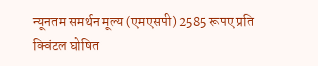न्यूनतम समर्थन मूल्य (एमएसपी) 2585 रूपए प्रति क्विंटल घोषित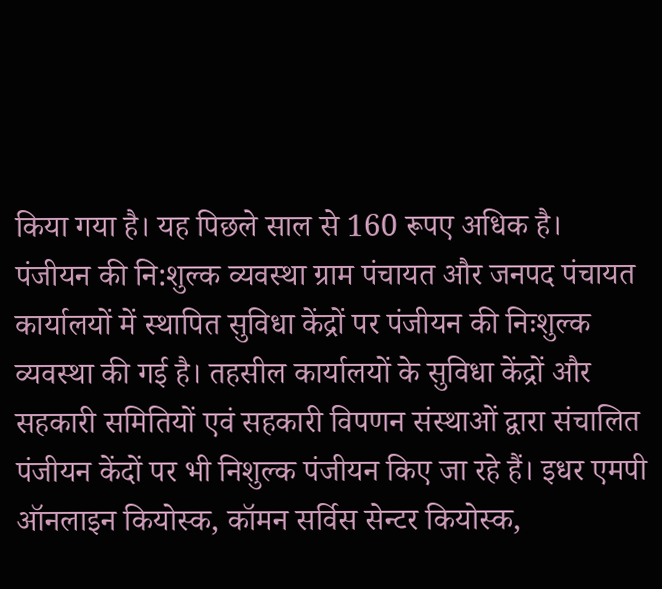किया गया है। यह पिछले साल से 160 रूपए अधिक है।   पंजीयन की नि:शुल्क व्यवस्था ग्राम पंचायत और जनपद पंचायत कार्यालयों में स्थापित सुविधा केंद्रों पर पंजीयन की निःशुल्क व्यवस्था की गई है। तहसील कार्यालयों के सुविधा केंद्रों और सहकारी समितियों एवं सहकारी विपणन संस्थाओं द्वारा संचालित पंजीयन केंदों पर भी निशुल्क पंजीयन किए जा रहे हैं। इधर एमपी ऑनलाइन कियोस्क, कॉमन सर्विस सेन्टर कियोस्क,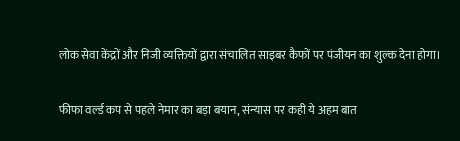लोक सेवा केंद्रों और निजी व्यक्तियों द्वारा संचालित साइबर कैफों पर पंजीयन का शुल्क देना होगा।

फीफा वर्ल्ड कप से पहले नेमार का बड़ा बयान, संन्यास पर कही ये अहम बात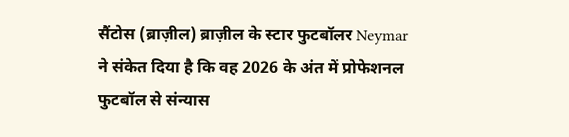सैंटोस (ब्राज़ील) ब्राज़ील के स्टार फुटबॉलर Neymar ने संकेत दिया है कि वह 2026 के अंत में प्रोफेशनल फुटबॉल से संन्यास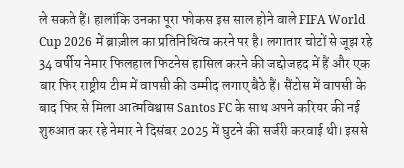ले सकते हैं। हालांकि उनका पूरा फोकस इस साल होने वाले FIFA World Cup 2026 में ब्राज़ील का प्रतिनिधित्व करने पर है। लगातार चोटों से जूझ रहे 34 वर्षीय नेमार फिलहाल फिटनेस हासिल करने की जद्दोजहद में हैं और एक बार फिर राष्ट्रीय टीम में वापसी की उम्मीद लगाए बैठे हैं। सैंटोस में वापसी के बाद फिर से मिला आत्मविश्वास Santos FC के साथ अपने करियर की नई शुरुआत कर रहे नेमार ने दिसंबर 2025 में घुटने की सर्जरी करवाई थी। इससे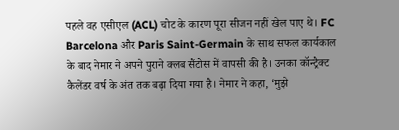पहले वह एसीएल (ACL) चोट के कारण पूरा सीजन नहीं खेल पाए थे। FC Barcelona और Paris Saint-Germain के साथ सफल कार्यकाल के बाद नेमार ने अपने पुराने क्लब सैंटोस में वापसी की है। उनका कॉन्ट्रैक्ट कैलेंडर वर्ष के अंत तक बढ़ा दिया गया है। नेमार ने कहा, ‘मुझे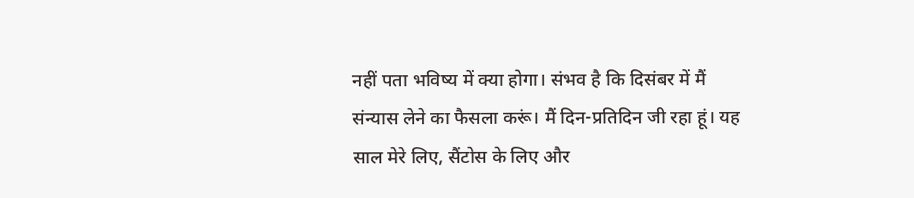नहीं पता भविष्य में क्या होगा। संभव है कि दिसंबर में मैं संन्यास लेने का फैसला करूं। मैं दिन-प्रतिदिन जी रहा हूं। यह साल मेरे लिए, सैंटोस के लिए और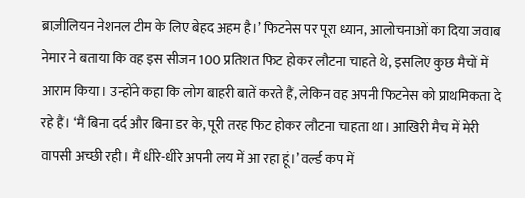ब्राज़ीलियन नेशनल टीम के लिए बेहद अहम है।’ फिटनेस पर पूरा ध्यान, आलोचनाओं का दिया जवाब नेमार ने बताया कि वह इस सीजन 100 प्रतिशत फिट होकर लौटना चाहते थे, इसलिए कुछ मैचों में आराम किया। उन्होंने कहा कि लोग बाहरी बातें करते हैं, लेकिन वह अपनी फिटनेस को प्राथमिकता दे रहे हैं। ‘मैं बिना दर्द और बिना डर के, पूरी तरह फिट होकर लौटना चाहता था। आखिरी मैच में मेरी वापसी अच्छी रही। मैं धीरे-धीरे अपनी लय में आ रहा हूं।’ वर्ल्ड कप में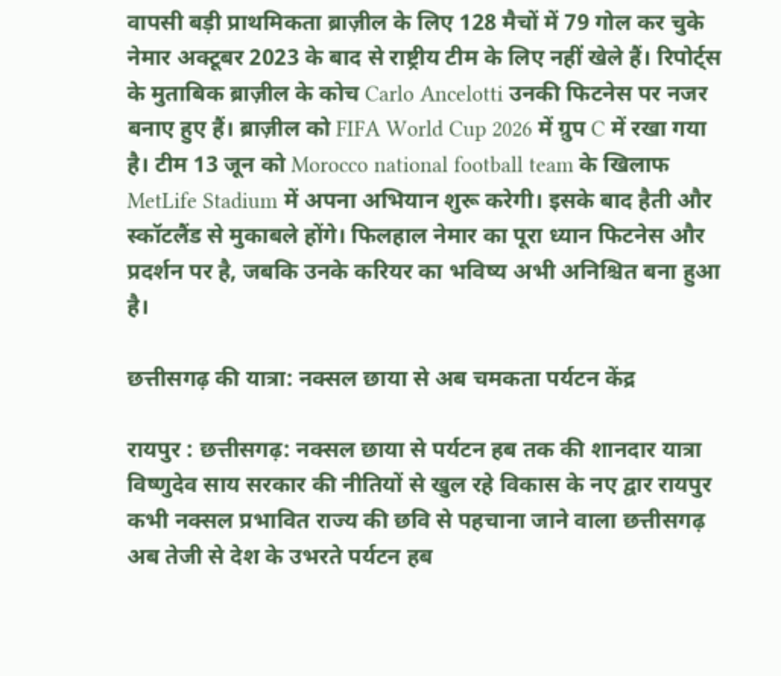वापसी बड़ी प्राथमिकता ब्राज़ील के लिए 128 मैचों में 79 गोल कर चुके नेमार अक्टूबर 2023 के बाद से राष्ट्रीय टीम के लिए नहीं खेले हैं। रिपोर्ट्स के मुताबिक ब्राज़ील के कोच Carlo Ancelotti उनकी फिटनेस पर नजर बनाए हुए हैं। ब्राज़ील को FIFA World Cup 2026 में ग्रुप C में रखा गया है। टीम 13 जून को Morocco national football team के खिलाफ MetLife Stadium में अपना अभियान शुरू करेगी। इसके बाद हैती और स्कॉटलैंड से मुकाबले होंगे। फिलहाल नेमार का पूरा ध्यान फिटनेस और प्रदर्शन पर है, जबकि उनके करियर का भविष्य अभी अनिश्चित बना हुआ है।

छत्तीसगढ़ की यात्रा: नक्सल छाया से अब चमकता पर्यटन केंद्र

रायपुर : छत्तीसगढ़: नक्सल छाया से पर्यटन हब तक की शानदार यात्रा विष्णुदेव साय सरकार की नीतियों से खुल रहे विकास के नए द्वार रायपुर कभी नक्सल प्रभावित राज्य की छवि से पहचाना जाने वाला छत्तीसगढ़ अब तेजी से देश के उभरते पर्यटन हब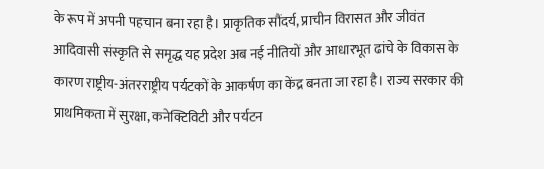के रूप में अपनी पहचान बना रहा है। प्राकृतिक सौंदर्य, प्राचीन विरासत और जीवंत आदिवासी संस्कृति से समृद्ध यह प्रदेश अब नई नीतियों और आधारभूत ढांचे के विकास के कारण राष्ट्रीय-अंतरराष्ट्रीय पर्यटकों के आकर्षण का केंद्र बनता जा रहा है। राज्य सरकार की प्राथमिकता में सुरक्षा, कनेक्टिविटी और पर्यटन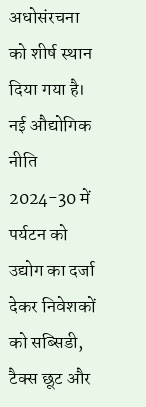अधोसंरचना को शीर्ष स्थान दिया गया है। नई औद्योगिक नीति 2024-30 में पर्यटन को उद्योग का दर्जा देकर निवेशकों को सब्सिडी, टैक्स छूट और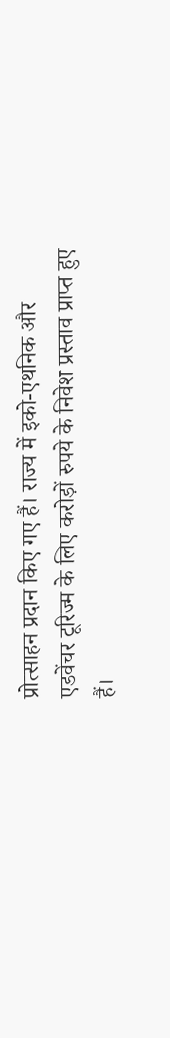प्रोत्साहन प्रदान किए गए हैं। राज्य में इको-एथनिक और एडवेंचर टूरिज्म के लिए करोड़ों रुपये के निवेश प्रस्ताव प्राप्त हुए हैं।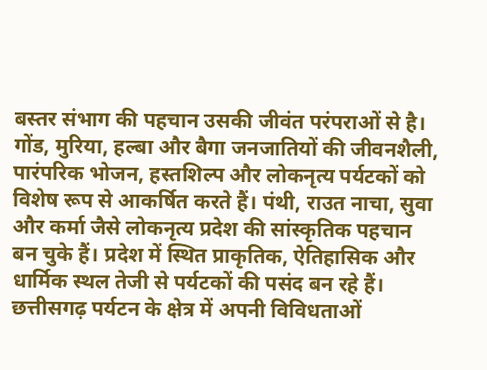बस्तर संभाग की पहचान उसकी जीवंत परंपराओं से है। गोंड, मुरिया, हल्बा और बैगा जनजातियों की जीवनशैली, पारंपरिक भोजन, हस्तशिल्प और लोकनृत्य पर्यटकों को विशेष रूप से आकर्षित करते हैं। पंथी, राउत नाचा, सुवा और कर्मा जैसे लोकनृत्य प्रदेश की सांस्कृतिक पहचान बन चुके हैं। प्रदेश में स्थित प्राकृतिक, ऐतिहासिक और धार्मिक स्थल तेजी से पर्यटकों की पसंद बन रहे हैं। छत्तीसगढ़ पर्यटन के क्षेत्र में अपनी विविधताओं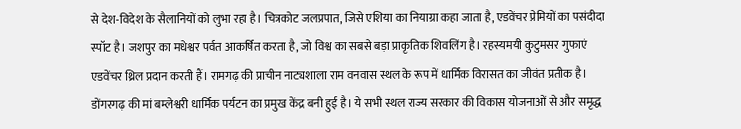से देश-विदेश के सैलानियों को लुभा रहा है। चित्रकोट जलप्रपात, जिसे एशिया का नियाग्रा कहा जाता है, एडवेंचर प्रेमियों का पसंदीदा स्पॉट है। जशपुर का मधेश्वर पर्वत आकर्षित करता है, जो विश्व का सबसे बड़ा प्राकृतिक शिवलिंग है। रहस्यमयी कुटुमसर गुफाएं एडवेंचर थ्रिल प्रदान करती हैं। रामगढ़ की प्राचीन नाट्यशाला राम वनवास स्थल के रूप में धार्मिक विरासत का जीवंत प्रतीक है। डोंगरगढ़ की मां बम्लेश्वरी धार्मिक पर्यटन का प्रमुख केंद्र बनी हुई है। ये सभी स्थल राज्य सरकार की विकास योजनाओं से और समृद्ध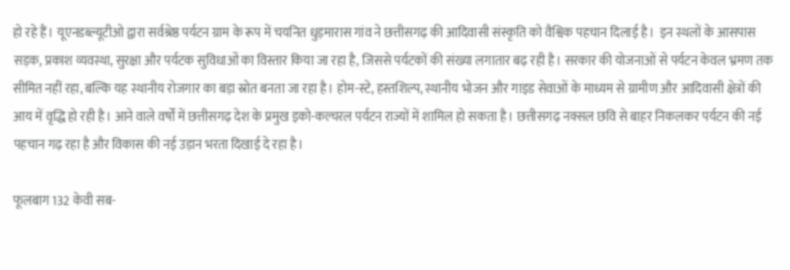हो रहे हैं। यूएनडब्ल्यूटीओ द्वारा सर्वश्रेष्ठ पर्यटन ग्राम के रूप में चयनित धुड़मारास गांव ने छत्तीसगढ़ की आदिवासी संस्कृति को वैश्विक पहचान दिलाई है।  इन स्थलों के आसपास सड़क, प्रकाश व्यवस्था, सुरक्षा और पर्यटक सुविधाओं का विस्तार किया जा रहा है, जिससे पर्यटकों की संख्या लगातार बढ़ रही है। सरकार की योजनाओं से पर्यटन केवल भ्रमण तक सीमित नहीं रहा, बल्कि यह स्थानीय रोजगार का बड़ा स्रोत बनता जा रहा है। होम-स्टे, हस्तशिल्प, स्थानीय भोजन और गाइड सेवाओं के माध्यम से ग्रामीण और आदिवासी क्षेत्रों की आय में वृद्धि हो रही है। आने वाले वर्षों में छत्तीसगढ़ देश के प्रमुख इको-कल्चरल पर्यटन राज्यों में शामिल हो सकता है। छत्तीसगढ़ नक्सल छवि से बाहर निकलकर पर्यटन की नई पहचान गढ़ रहा है और विकास की नई उड़ान भरता दिखाई दे रहा है।

फूलबाग 132 केवी सब-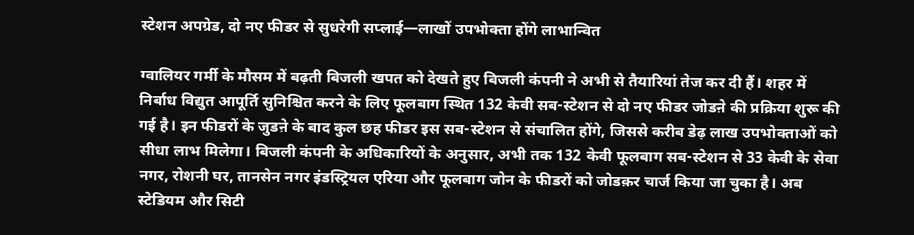स्टेशन अपग्रेड, दो नए फीडर से सुधरेगी सप्लाई—लाखों उपभोक्ता होंगे लाभान्वित

ग्वालियर गर्मी के मौसम में बढ़ती बिजली खपत को देखते हुए बिजली कंपनी ने अभी से तैयारियां तेज कर दी हैं। शहर में निर्बाध विद्युत आपूर्ति सुनिश्चित करने के लिए फूलबाग स्थित 132 केवी सब-स्टेशन से दो नए फीडर जोडऩे की प्रक्रिया शुरू की गई है। इन फीडरों के जुडऩे के बाद कुल छह फीडर इस सब-स्टेशन से संचालित होंगे, जिससे करीब डेढ़ लाख उपभोक्ताओं को सीधा लाभ मिलेगा। बिजली कंपनी के अधिकारियों के अनुसार, अभी तक 132 केवी फूलबाग सब-स्टेशन से 33 केवी के सेवा नगर, रोशनी घर, तानसेन नगर इंडस्ट्रियल एरिया और फूलबाग जोन के फीडरों को जोडक़र चार्ज किया जा चुका है। अब स्टेडियम और सिटी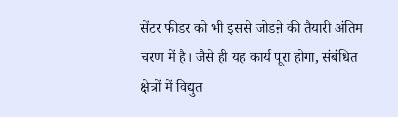सेंटर फीडर को भी इससे जोडऩे की तैयारी अंतिम चरण में है। जैसे ही यह कार्य पूरा होगा, संबंधित क्षेत्रों में विद्युत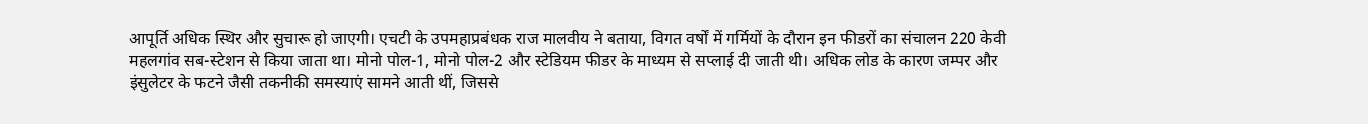आपूर्ति अधिक स्थिर और सुचारू हो जाएगी। एचटी के उपमहाप्रबंधक राज मालवीय ने बताया, विगत वर्षों में गर्मियों के दौरान इन फीडरों का संचालन 220 केवी महलगांव सब-स्टेशन से किया जाता था। मोनो पोल-1, मोनो पोल-2 और स्टेडियम फीडर के माध्यम से सप्लाई दी जाती थी। अधिक लोड के कारण जम्पर और इंसुलेटर के फटने जैसी तकनीकी समस्याएं सामने आती थीं, जिससे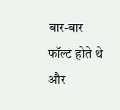बार-बार फॉल्ट होते थे और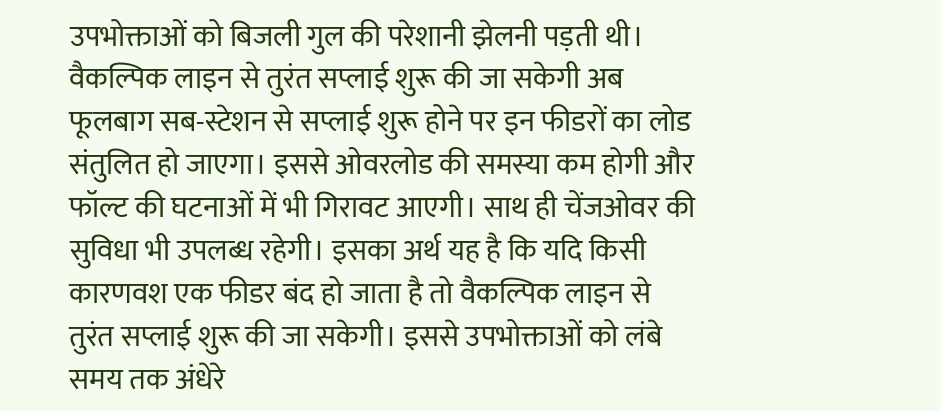उपभोक्ताओं को बिजली गुल की परेशानी झेलनी पड़ती थी। वैकल्पिक लाइन से तुरंत सप्लाई शुरू की जा सकेगी अब फूलबाग सब-स्टेशन से सप्लाई शुरू होने पर इन फीडरों का लोड संतुलित हो जाएगा। इससे ओवरलोड की समस्या कम होगी और फॉल्ट की घटनाओं में भी गिरावट आएगी। साथ ही चेंजओवर की सुविधा भी उपलब्ध रहेगी। इसका अर्थ यह है कि यदि किसी कारणवश एक फीडर बंद हो जाता है तो वैकल्पिक लाइन से तुरंत सप्लाई शुरू की जा सकेगी। इससे उपभोक्ताओं को लंबे समय तक अंधेरे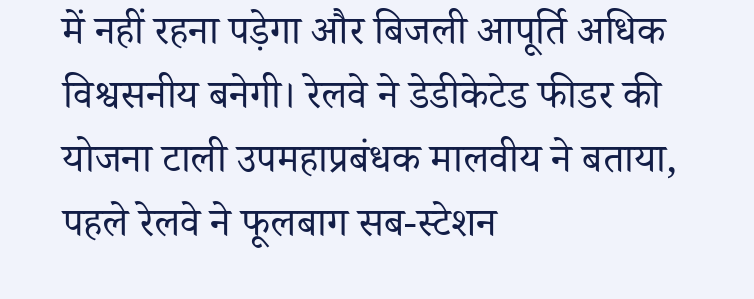में नहीं रहना पड़ेगा और बिजली आपूर्ति अधिक विश्वसनीय बनेगी। रेलवे ने डेडीकेटेड फीडर की योजना टाली उपमहाप्रबंधक मालवीय ने बताया, पहले रेलवे ने फूलबाग सब-स्टेशन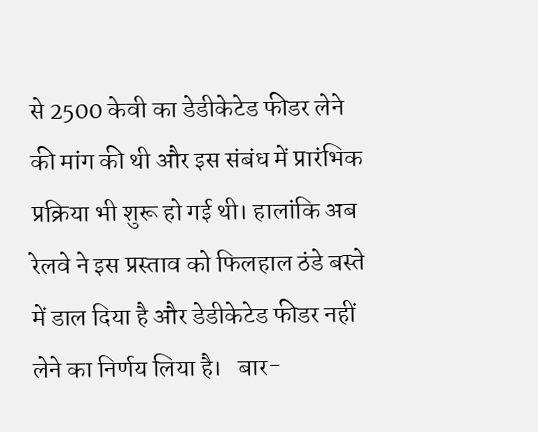से 2500 केवी का डेडीकेटेड फीडर लेने की मांग की थी और इस संबंध में प्रारंभिक प्रक्रिया भी शुरू हो गई थी। हालांकि अब रेलवे ने इस प्रस्ताव को फिलहाल ठंडे बस्ते में डाल दिया है और डेडीकेटेड फीडर नहीं लेने का निर्णय लिया है।   बार-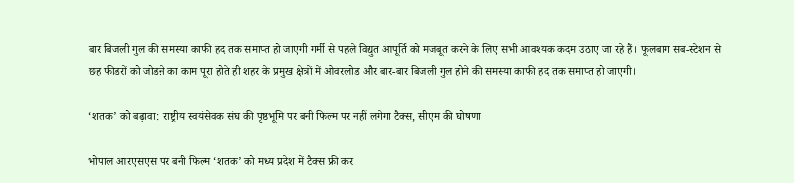बार बिजली गुल की समस्या काफी हद तक समाप्त हो जाएगी गर्मी से पहले विद्युत आपूर्ति को मजबूत करने के लिए सभी आवश्यक कदम उठाए जा रहे हैं। फूलबाग सब-स्टेशन से छह फीडरों को जोडऩे का काम पूरा होते ही शहर के प्रमुख क्षेत्रों में ओवरलोड और बार-बार बिजली गुल होने की समस्या काफी हद तक समाप्त हो जाएगी।

‘शतक’ को बढ़ावा: राष्ट्रीय स्वयंसेवक संघ की पृष्ठभूमि पर बनी फिल्म पर नहीं लगेगा टैक्स, सीएम की घोषणा

भोपाल आरएसएस पर बनी फिल्म ‘शतक’ को मध्य प्रदेश में टैक्स फ्री कर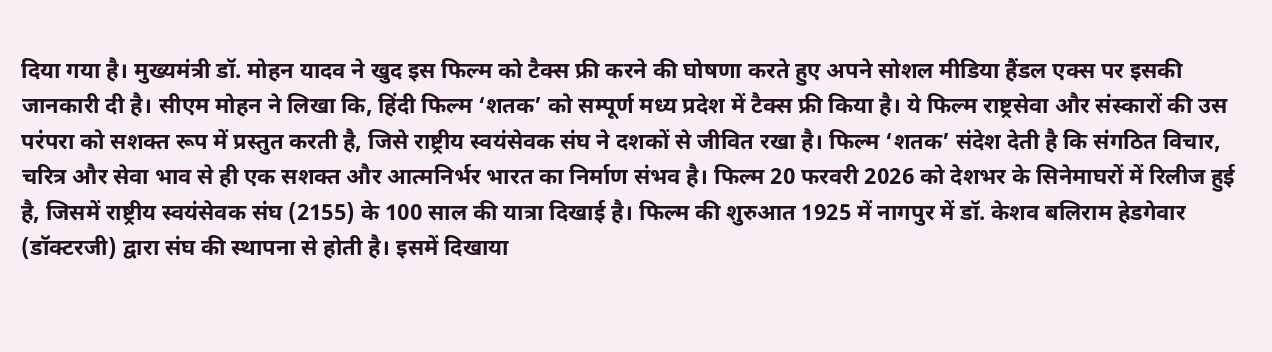दिया गया है। मुख्यमंत्री डॉ. मोहन यादव ने खुद इस फिल्म को टैक्स फ्री करने की घोषणा करते हुए अपने सोशल मीडिया हैंडल एक्स पर इसकी जानकारी दी है। सीएम मोहन ने लिखा कि, हिंदी फिल्‍म ‘शतक’ को सम्पूर्ण मध्य प्रदेश में टैक्स फ्री किया है। ये फिल्म राष्ट्रसेवा और संस्कारों की उस परंपरा को सशक्त रूप में प्रस्तुत करती है, जिसे राष्ट्रीय स्वयंसेवक संघ ने दशकों से जीवित रखा है। फिल्म ‘शतक’ संदेश देती है कि संगठित विचार, चरित्र और सेवा भाव से ही एक सशक्त और आत्मनिर्भर भारत का निर्माण संभव है। फिल्म 20 फरवरी 2026 को देशभर के सिनेमाघरों में रिलीज हुई है, जिसमें राष्ट्रीय स्वयंसेवक संघ (2155) के 100 साल की यात्रा दिखाई है। फिल्‍म की शुरुआत 1925 में नागपुर में डॉ. केशव बलिराम हेडगेवार (डॉक्टरजी) द्वारा संघ की स्थापना से होती है। इसमें दिखाया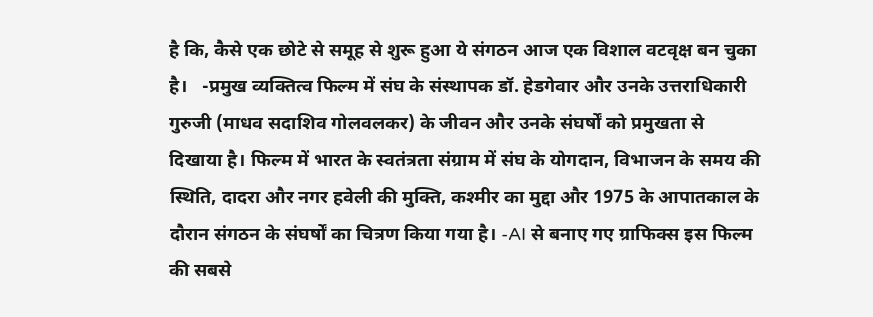है कि, कैसे एक छोटे से समूह से शुरू हुआ ये संगठन आज एक विशाल वटवृक्ष बन चुका है।   -प्रमुख व्यक्तित्व फिल्म में संघ के संस्थापक डॉ. हेडगेवार और उनके उत्तराधिकारी गुरुजी (माधव सदाशिव गोलवलकर) के जीवन और उनके संघर्षों को प्रमुखता से दिखाया है। फिल्म में भारत के स्वतंत्रता संग्राम में संघ के योगदान, विभाजन के समय की स्थिति, दादरा और नगर हवेली की मुक्ति, कश्मीर का मुद्दा और 1975 के आपातकाल के दौरान संगठन के संघर्षों का चित्रण किया गया है। -AI से बनाए गए ग्राफिक्स इस फिल्म की सबसे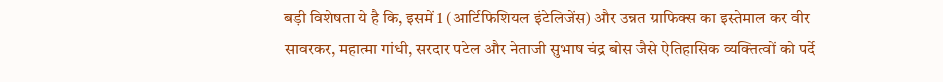बड़ी विशेषता ये है कि, इसमें 1 (आर्टिफिशियल इंटेलिजेंस) और उन्नत ग्राफिक्स का इस्तेमाल कर वीर सावरकर, महात्मा गांधी, सरदार पटेल और नेताजी सुभाष चंद्र बोस जैसे ऐतिहासिक व्यक्तित्वों को पर्दे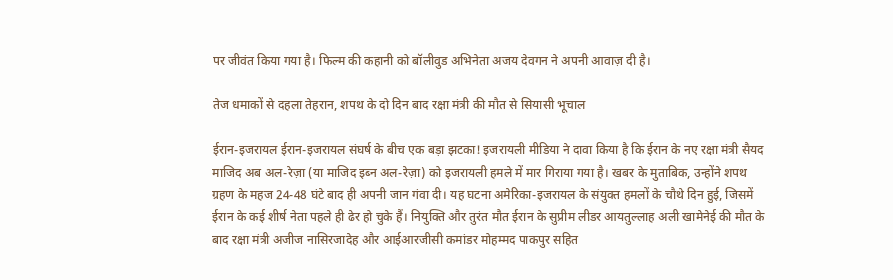पर जीवंत किया गया है। फिल्म की कहानी को बॉलीवुड अभिनेता अजय देवगन ने अपनी आवाज़ दी है।

तेज धमाकों से दहला तेहरान, शपथ के दो दिन बाद रक्षा मंत्री की मौत से सियासी भूचाल

ईरान-इजरायल ईरान-इजरायल संघर्ष के बीच एक बड़ा झटका! इजरायली मीडिया ने दावा किया है कि ईरान के नए रक्षा मंत्री सैयद माजिद अब अल-रेज़ा (या माजिद इब्न अल-रेज़ा) को इजरायली हमले में मार गिराया गया है। खबर के मुताबिक, उन्होंने शपथ ग्रहण के महज 24-48 घंटे बाद ही अपनी जान गंवा दी। यह घटना अमेरिका-इजरायल के संयुक्त हमलों के चौथे दिन हुई, जिसमें ईरान के कई शीर्ष नेता पहले ही ढेर हो चुके हैं। नियुक्ति और तुरंत मौत ईरान के सुप्रीम लीडर आयतुल्लाह अली खामेनेई की मौत के बाद रक्षा मंत्री अजीज नासिरजादेह और आईआरजीसी कमांडर मोहम्मद पाकपुर सहित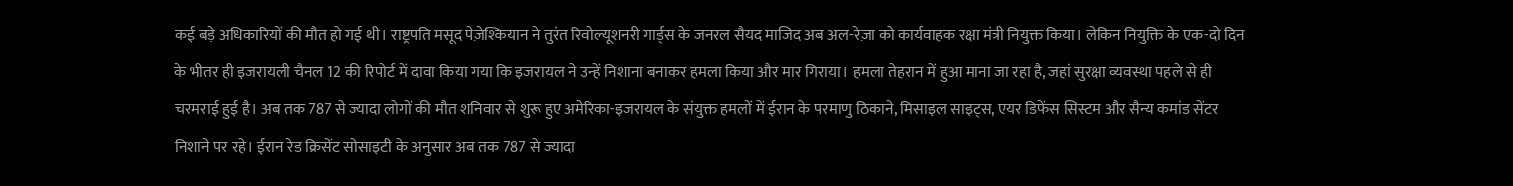कई बड़े अधिकारियों की मौत हो गई थी। राष्ट्रपति मसूद पेज़ेश्कियान ने तुरंत रिवोल्यूशनरी गार्ड्स के जनरल सैयद माजिद अब अल-रेज़ा को कार्यवाहक रक्षा मंत्री नियुक्त किया। लेकिन नियुक्ति के एक-दो दिन के भीतर ही इजरायली चैनल 12 की रिपोर्ट में दावा किया गया कि इजरायल ने उन्हें निशाना बनाकर हमला किया और मार गिराया। हमला तेहरान में हुआ माना जा रहा है, जहां सुरक्षा व्यवस्था पहले से ही चरमराई हुई है। अब तक 787 से ज्यादा लोगों की मौत शनिवार से शुरू हुए अमेरिका-इजरायल के संयुक्त हमलों में ईरान के परमाणु ठिकाने, मिसाइल साइट्स, एयर डिफेंस सिस्टम और सैन्य कमांड सेंटर निशाने पर रहे। ईरान रेड क्रिसेंट सोसाइटी के अनुसार अब तक 787 से ज्यादा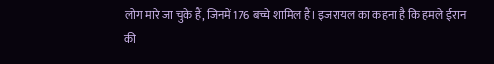लोग मारे जा चुके हैं, जिनमें 176 बच्चे शामिल हैं। इजरायल का कहना है कि हमले ईरान की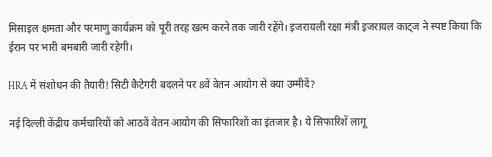मिसाइल क्षमता और परमाणु कार्यक्रम को पूरी तरह खत्म करने तक जारी रहेंगे। इजरायली रक्षा मंत्री इजरायल काट्ज ने स्पष्ट किया कि ईरान पर भारी बमबारी जारी रहेगी।

HRA में संशोधन की तैयारी! सिटी कैटेगरी बदलने पर 8वें वेतन आयोग से क्या उम्मीदें?

नई दिल्ली केंद्रीय कर्मचारियों को आठवें वेतन आयोग की सिफारिशों का इंतजार है। ये सिफारिशें लागू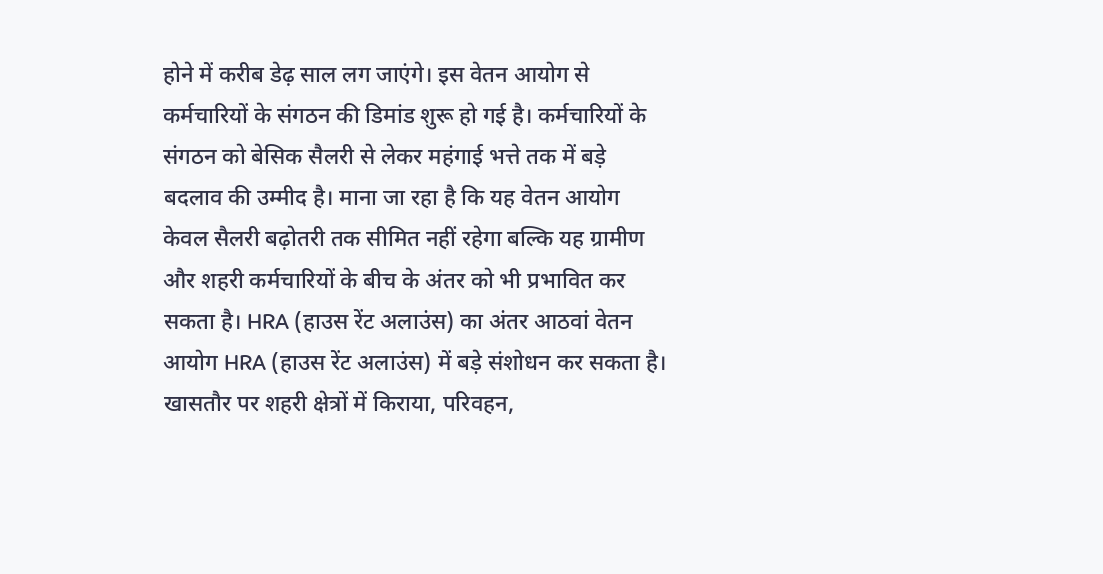होने में करीब डेढ़ साल लग जाएंगे। इस वेतन आयोग से कर्मचारियों के संगठन की डिमांड शुरू हो गई है। कर्मचारियों के संगठन को बेसिक सैलरी से लेकर महंगाई भत्ते तक में बड़े बदलाव की उम्मीद है। माना जा रहा है कि यह वेतन आयोग केवल सैलरी बढ़ोतरी तक सीमित नहीं रहेगा बल्कि यह ग्रामीण और शहरी कर्मचारियों के बीच के अंतर को भी प्रभावित कर सकता है। HRA (हाउस रेंट अलाउंस) का अंतर आठवां वेतन आयोग HRA (हाउस रेंट अलाउंस) में बड़े संशोधन कर सकता है। खासतौर पर शहरी क्षेत्रों में किराया, परिवहन,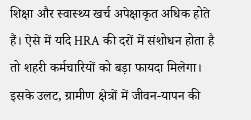शिक्षा और स्वास्थ्य खर्च अपेक्षाकृत अधिक होते हैं। ऐसे में यदि HRA की दरों में संशोधन होता है तो शहरी कर्मचारियों को बड़ा फायदा मिलेगा। इसके उलट, ग्रामीण क्षेत्रों में जीवन-यापन की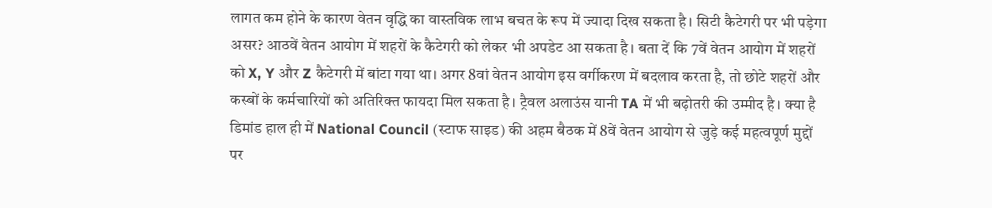लागत कम होने के कारण वेतन वृद्धि का वास्तविक लाभ बचत के रूप में ज्यादा दिख सकता है। सिटी कैटेगरी पर भी पड़ेगा असर? आठवें वेतन आयोग में शहरों के कैटेगरी को लेकर भी अपडेट आ सकता है। बता दें कि 7वें वेतन आयोग में शहरों को X, Y और Z कैटेगरी में बांटा गया था। अगर 8वां वेतन आयोग इस वर्गीकरण में बदलाव करता है, तो छोटे शहरों और कस्बों के कर्मचारियों को अतिरिक्त फायदा मिल सकता है। ट्रैवल अलाउंस यानी TA में भी बढ़ोतरी की उम्मीद है। क्या है डिमांड हाल ही में National Council (स्टाफ साइड) की अहम बैठक में 8वें वेतन आयोग से जुड़े कई महत्वपूर्ण मुद्दों पर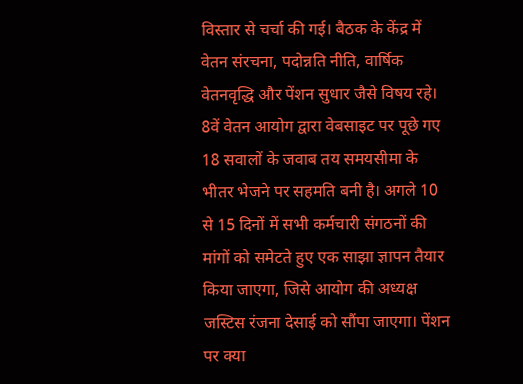विस्तार से चर्चा की गई। बैठक के केंद्र में वेतन संरचना, पदोन्नति नीति, वार्षिक वेतनवृद्धि और पेंशन सुधार जैसे विषय रहे। 8वें वेतन आयोग द्वारा वेबसाइट पर पूछे गए 18 सवालों के जवाब तय समयसीमा के भीतर भेजने पर सहमति बनी है। अगले 10 से 15 दिनों में सभी कर्मचारी संगठनों की मांगों को समेटते हुए एक साझा ज्ञापन तैयार किया जाएगा, जिसे आयोग की अध्यक्ष जस्टिस रंजना देसाई को सौंपा जाएगा। पेंशन पर क्या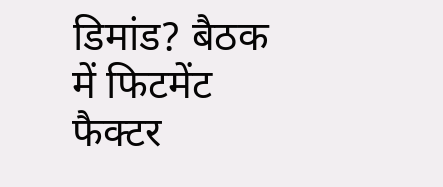डिमांड? बैठक में फिटमेंट फैक्टर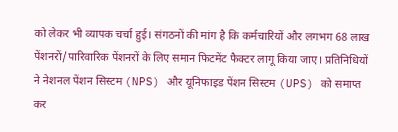को लेकर भी व्यापक चर्चा हुई। संगठनों की मांग है कि कर्मचारियों और लगभग 68 लाख पेंशनरों/पारिवारिक पेंशनरों के लिए समान फिटमेंट फैक्टर लागू किया जाए। प्रतिनिधियों ने नेशनल पेंशन सिस्टम (NPS) और यूनिफाइड पेंशन सिस्टम (UPS) को समाप्त कर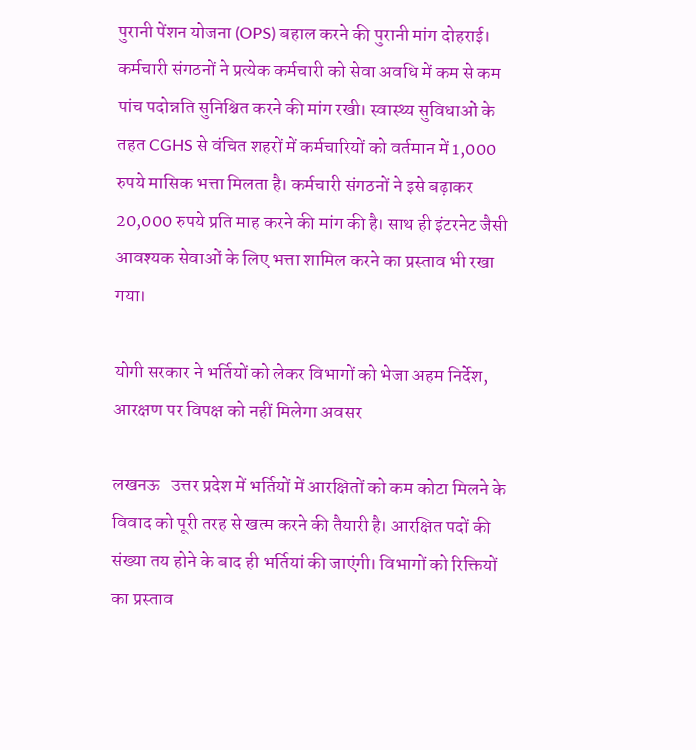पुरानी पेंशन योजना (OPS) बहाल करने की पुरानी मांग दोहराई। कर्मचारी संगठनों ने प्रत्येक कर्मचारी को सेवा अवधि में कम से कम पांच पदोन्नति सुनिश्चित करने की मांग रखी। स्वास्थ्य सुविधाओं के तहत CGHS से वंचित शहरों में कर्मचारियों को वर्तमान में 1,000 रुपये मासिक भत्ता मिलता है। कर्मचारी संगठनों ने इसे बढ़ाकर 20,000 रुपये प्रति माह करने की मांग की है। साथ ही इंटरनेट जैसी आवश्यक सेवाओं के लिए भत्ता शामिल करने का प्रस्ताव भी रखा गया।

योगी सरकार ने भर्तियों को लेकर विभागों को भेजा अहम निर्देश, आरक्षण पर विपक्ष को नहीं मिलेगा अवसर

लखनऊ   उत्तर प्रदेश में भर्तियों में आरक्षितों को कम कोटा मिलने के विवाद को पूरी तरह से खत्म करने की तैयारी है। आरक्षित पदों की संख्या तय होने के बाद ही भर्तियां की जाएंगी। विभागों को रिक्तियों का प्रस्ताव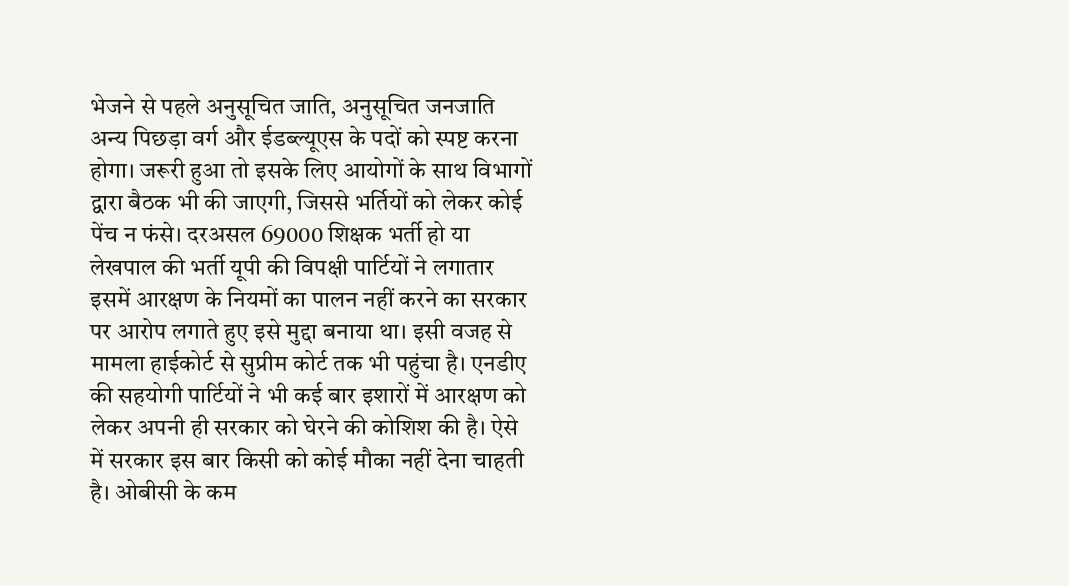भेजने से पहले अनुसूचित जाति, अनुसूचित जनजाति अन्य पिछड़ा वर्ग और ईडब्ल्यूएस के पदों को स्पष्ट करना होगा। जरूरी हुआ तो इसके लिए आयोगों के साथ विभागों द्वारा बैठक भी की जाएगी, जिससे भर्तियों को लेकर कोई पेंच न फंसे। दरअसल 69000 शिक्षक भर्ती हो या लेखपाल की भर्ती यूपी की विपक्षी पार्टियों ने लगातार इसमें आरक्षण के नियमों का पालन नहीं करने का सरकार पर आरोप लगाते हुए इसे मुद्दा बनाया था। इसी वजह से मामला हाईकोर्ट से सुप्रीम कोर्ट तक भी पहुंचा है। एनडीए की सहयोगी पार्टियों ने भी कई बार इशारों में आरक्षण को लेकर अपनी ही सरकार को घेरने की कोशिश की है। ऐसे में सरकार इस बार किसी को कोई मौका नहीं देना चाहती है। ओबीसी के कम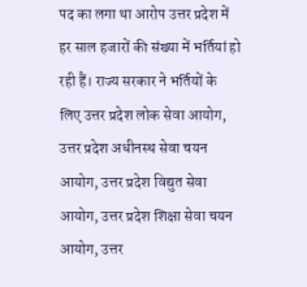पद का लगा था आरोप उत्तर प्रदेश में हर साल हजारों की संख्या में भर्तियां हो रही हैं। राज्य सरकार ने भर्तियों के लिए उत्तर प्रदेश लोक सेवा आयोग, उत्तर प्रदेश अधीनस्थ सेवा चयन आयोग, उत्तर प्रदेश विद्युत सेवा आयोग, उत्तर प्रदेश शिक्षा सेवा चयन आयोग, उत्तर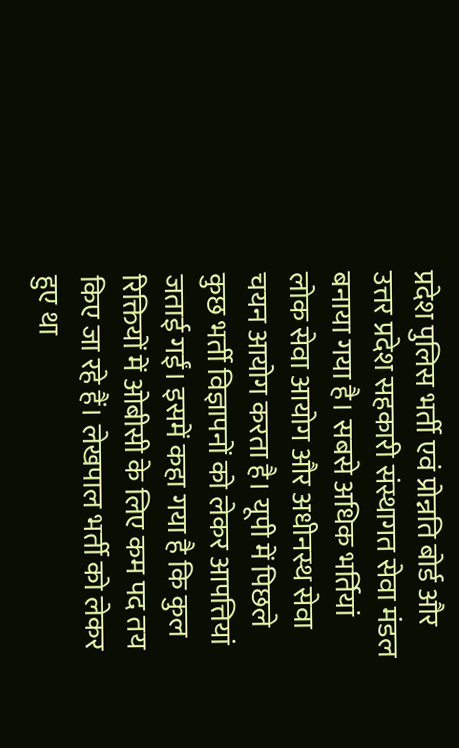प्रदेश पुलिस भर्ती एवं प्रोन्नति बोर्ड और उत्तर प्रदेश सहकारी संस्थागत सेवा मंडल बनाया गया है। सबसे अधिक भर्तियां लोक सेवा आयोग और अधीनस्थ सेवा चयन आयोग करता है। यूपी में पिछले कुछ भर्ती विज्ञापनों को लेकर आपत्तियां जताई गईं। इसमें कहा गया है कि कुल रिक्तियों में ओबीसी के लिए कम पद तय किए जा रहे हैं। लेखपाल भर्ती को लेकर हुए था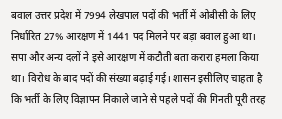बवाल उत्तर प्रदेश में 7994 लेखपाल पदों की भर्ती में ओबीसी के लिए निर्धारित 27% आरक्षण में 1441 पद मिलने पर बड़ा बवाल हुआ था। सपा और अन्य दलों ने इसे आरक्षण में कटौती बता करारा हमला किया था। विरोध के बाद पदों की संख्या बढ़ाई गई। शासन इसीलिए चाहता है कि भर्ती के लिए विज्ञापन निकाले जाने से पहले पदों की गिनती पूरी तरह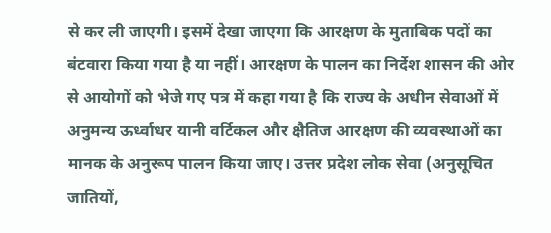से कर ली जाएगी। इसमें देखा जाएगा कि आरक्षण के मुताबिक पदों का बंटवारा किया गया है या नहीं। आरक्षण के पालन का निर्देश शासन की ओर से आयोगों को भेजे गए पत्र में कहा गया है कि राज्य के अधीन सेवाओं में अनुमन्य ऊर्ध्वाधर यानी वर्टिकल और क्षैतिज आरक्षण की व्यवस्थाओं का मानक के अनुरूप पालन किया जाए। उत्तर प्रदेश लोक सेवा (अनुसूचित जातियों,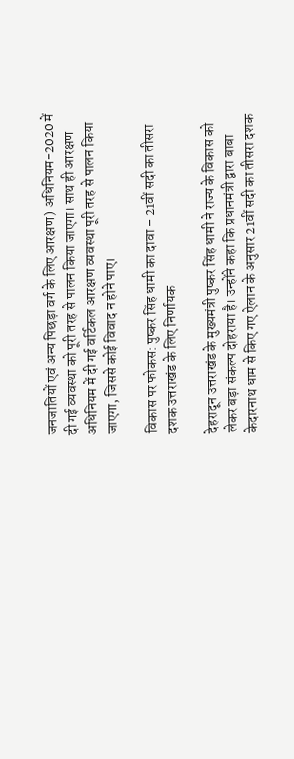जनजातियों एवं अन्य पिछड़ा वर्ग के लिए आरक्षण) अधिनियम-2020 में दी गई व्यवस्था को पूरी तरह से पालन किया जाएगा। साथ ही आरक्षण अधिनियम में दी गई वर्टिकल आरक्षण व्यवस्था पूरी तरह से पालन किया जाएगा, जिससे कोई विवाद न होने पाए।

विकास पर फोकस: पुष्कर सिंह धामी का दावा – 21वीं सदी का तीसरा दशक उत्तराखंड के लिए निर्णायक

देहरादून उत्तराखंड के मुख्यमंत्री पुष्कर सिंह धामी ने राज्य के विकास को लेकर बड़ा संकल्प दोहराया है। उन्होंने कहा कि प्रधानमंत्री द्वारा बाबा केदारनाथ धाम से किए गए ऐलान के अनुसार 21वीं सदी का तीसरा दशक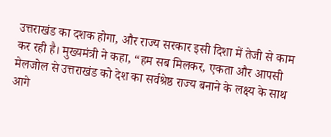उत्तराखंड का दशक होगा, और राज्य सरकार इसी दिशा में तेजी से काम कर रही है। मुख्यमंत्री ने कहा, “हम सब मिलकर, एकता और आपसी मेलजोल से उत्तराखंड को देश का सर्वश्रेष्ठ राज्य बनाने के लक्ष्य के साथ आगे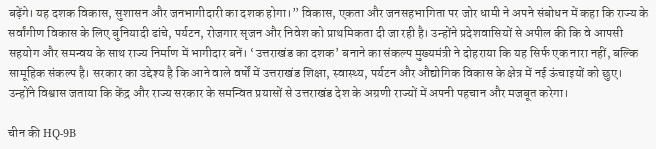बढ़ेंगे। यह दशक विकास, सुशासन और जनभागीदारी का दशक होगा।” विकास, एकता और जनसहभागिता पर जोर धामी ने अपने संबोधन में कहा कि राज्य के सर्वांगीण विकास के लिए बुनियादी ढांचे, पर्यटन, रोजगार सृजन और निवेश को प्राथमिकता दी जा रही है। उन्होंने प्रदेशवासियों से अपील की कि वे आपसी सहयोग और समन्वय के साथ राज्य निर्माण में भागीदार बनें। ‘उत्तराखंड का दशक’ बनाने का संकल्प मुख्यमंत्री ने दोहराया कि यह सिर्फ एक नारा नहीं, बल्कि सामूहिक संकल्प है। सरकार का उद्देश्य है कि आने वाले वर्षों में उत्तराखंड शिक्षा, स्वास्थ्य, पर्यटन और औद्योगिक विकास के क्षेत्र में नई ऊंचाइयों को छुए। उन्होंने विश्वास जताया कि केंद्र और राज्य सरकार के समन्वित प्रयासों से उत्तराखंड देश के अग्रणी राज्यों में अपनी पहचान और मजबूत करेगा।

चीन की HQ-9B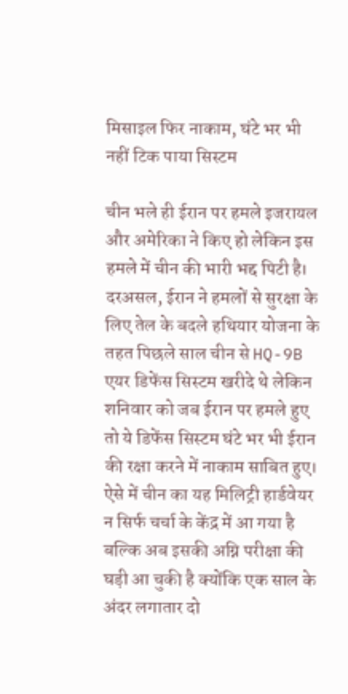मिसाइल फिर नाकाम, घंटे भर भी नहीं टिक पाया सिस्टम

चीन भले ही ईरान पर हमले इजरायल और अमेरिका ने किए हो लेकिन इस हमले में चीन की भारी भद्द पिटी है। दरअसल, ईरान ने हमलों से सुरक्षा के लिए तेल के बदले हथियार योजना के तहत पिछले साल चीन से HQ-9B एयर डिफेंस सिस्टम खरीदे थे लेकिन शनिवार को जब ईरान पर हमले हुए तो ये डिफेंस सिस्टम घंटे भर भी ईरान की रक्षा करने में नाकाम साबित हुए। ऐसे में चीन का यह मिलिट्री हार्डवेयर न सिर्फ चर्चा के केंद्र में आ गया है बल्कि अब इसकी अग्नि परीक्षा की घड़ी आ चुकी है क्योंकि एक साल के अंदर लगातार दो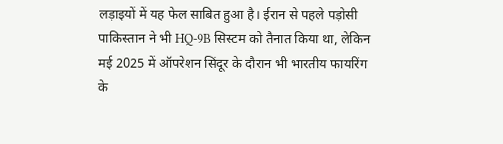लड़ाइयों में यह फेल साबित हुआ है। ईरान से पहले पड़ोसी पाकिस्तान ने भी HQ-9B सिस्टम को तैनात किया था, लेकिन मई 2025 में ऑपरेशन सिंदूर के दौरान भी भारतीय फायरिंग के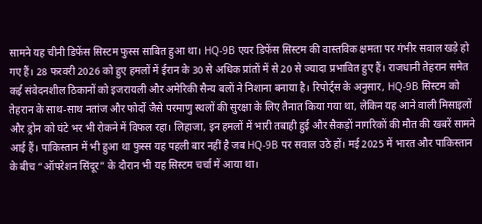सामने यह चीनी डिफेंस सिस्टम फुस्स साबित हुआ था। HQ-9B एयर डिफेंस सिस्टम की वास्तविक क्षमता पर गंभीर सवाल खड़े हो गए हैं। 28 फरवरी 2026 को हुए हमलों में ईरान के 30 से अधिक प्रांतों में से 20 से ज्यादा प्रभावित हुए हैं। राजधानी तेहरान समेत कई संवेदनशील ठिकानों को इजरायली और अमेरिकी सैन्य बलों ने निशाना बनाया है। रिपोर्ट्स के अनुसार, HQ-9B सिस्टम को तेहरान के साथ-साथ नतांज और फोर्दो जैसे परमाणु स्थलों की सुरक्षा के लिए तैनात किया गया था, लेकिन यह आने वाली मिसाइलों और ड्रोन को घंटे भर भी रोकने में विफल रहा। लिहाजा, इन हमलों में भारी तबाही हुई और सैकड़ों नागरिकों की मौत की खबरें सामने आई हैं। पाकिस्तान में भी हुआ था फुस्स यह पहली बार नहीं है जब HQ-9B पर सवाल उठे हों। मई 2025 में भारत और पाकिस्तान के बीच “ऑपरेशन सिंदूर” के दौरान भी यह सिस्टम चर्चा में आया था।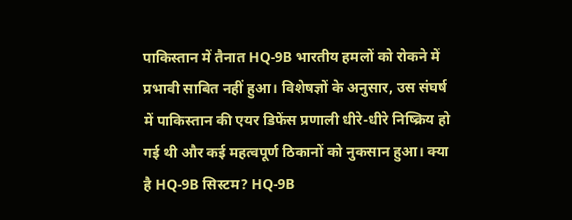पाकिस्तान में तैनात HQ-9B भारतीय हमलों को रोकने में प्रभावी साबित नहीं हुआ। विशेषज्ञों के अनुसार, उस संघर्ष में पाकिस्तान की एयर डिफेंस प्रणाली धीरे-धीरे निष्क्रिय हो गई थी और कई महत्वपूर्ण ठिकानों को नुकसान हुआ। क्या है HQ-9B सिस्टम? HQ-9B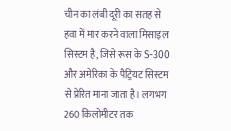चीन का लंबी दूरी का सतह से हवा में मार करने वाला मिसाइल सिस्टम है, जिसे रूस के S-300 और अमेरिका के पैट्रियट सिस्टम से प्रेरित माना जाता है। लगभग 260 किलोमीटर तक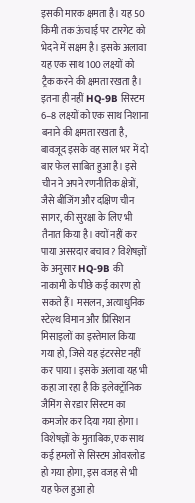इसकी मारक क्षमता है। यह 50 किमी तक ऊंचाई पर टारगेट को भेदने में सक्षम है। इसके अलावा यह एक साथ 100 लक्ष्यों को ट्रैक करने की क्षमता रखता है। इतना ही नहीं HQ-9B सिस्टम 6–8 लक्ष्यों को एक साथ निशाना बनाने की क्षमता रखता है, बावजूद इसके वह साल भर में दो बार फेल साबित हुआ है। इसे चीन ने अपने रणनीतिक क्षेत्रों, जैसे बीजिंग और दक्षिण चीन सागर, की सुरक्षा के लिए भी तैनात किया है। क्यों नहीं कर पाया असरदार बचाव? विशेषज्ञों के अनुसार HQ-9B की नाकामी के पीछे कई कारण हो सकते हैं। मसलन, अत्याधुनिक स्टेल्थ विमान और प्रिसिशन मिसाइलों का इस्तेमाल किया गया हो, जिसे यह इंटरसेप्ट नहीं कर पाया। इसके अलावा यह भी कहा जा रहा है कि इलेक्ट्रॉनिक जैमिंग से रडार सिस्टम का कमजोर कर दिया गया होगा। विशेषज्ञों के मुताबिक, एक साथ कई हमलों से सिस्टम ओवरलोड हो गया होगा, इस वजह से भी यह फेल हुआ हो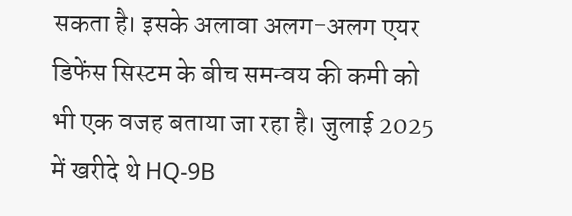सकता है। इसके अलावा अलग-अलग एयर डिफेंस सिस्टम के बीच समन्वय की कमी को भी एक वजह बताया जा रहा है। जुलाई 2025 में खरीदे थे HQ-9B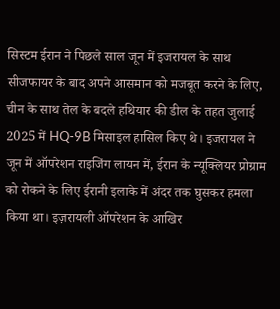सिस्टम ईरान ने पिछले साल जून में इजरायल के साथ सीजफायर के बाद अपने आसमान को मजबूत करने के लिए, चीन के साथ तेल के बदले हथियार की डील के तहत जुलाई 2025 में HQ-9B मिसाइल हासिल किए थे। इजरायल ने जून में ऑपरेशन राइजिंग लायन में, ईरान के न्यूक्लियर प्रोग्राम को रोकने के लिए ईरानी इलाके में अंदर तक घुसकर हमला किया था। इज़रायली ऑपरेशन के आखिर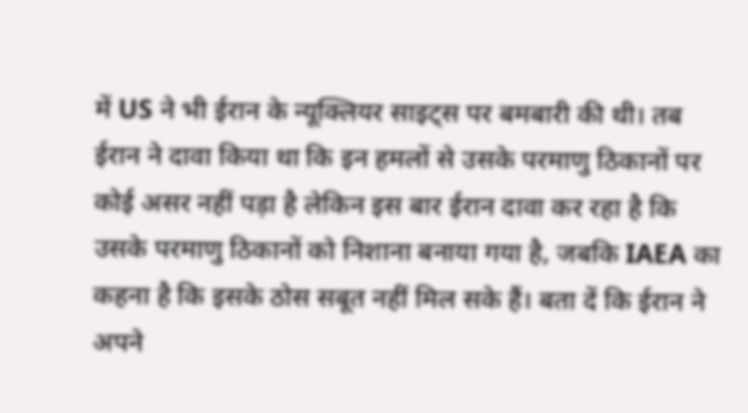में US ने भी ईरान के न्यूक्लियर साइट्स पर बमबारी की थी। तब ईरान ने दावा किया था कि इन हमलों से उसके परमाणु ठिकानों पर कोई असर नहीं पड़ा है लेकिन इस बार ईरान दावा कर रहा है कि उसके परमाणु ठिकानों को निशाना बनाया गया है, जबकि IAEA का कहना है कि इसके ठोस सबूत नहीं मिल सके हैं। बता दें कि ईरान ने अपने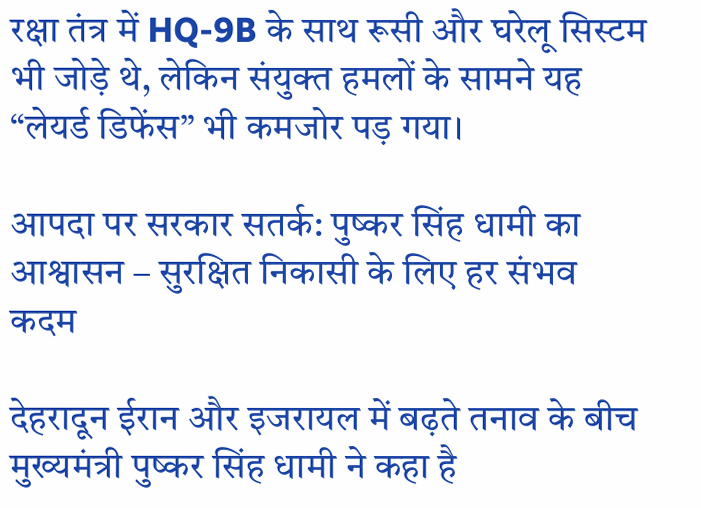रक्षा तंत्र में HQ-9B के साथ रूसी और घरेलू सिस्टम भी जोड़े थे, लेकिन संयुक्त हमलों के सामने यह “लेयर्ड डिफेंस” भी कमजोर पड़ गया।

आपदा पर सरकार सतर्क: पुष्कर सिंह धामी का आश्वासन – सुरक्षित निकासी के लिए हर संभव कदम

देहरादून ईरान और इजरायल में बढ़ते तनाव के बीच मुख्यमंत्री पुष्कर सिंह धामी ने कहा है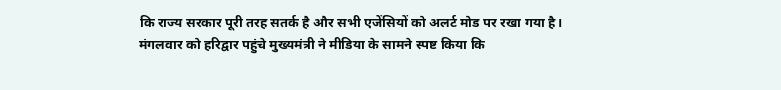कि राज्य सरकार पूरी तरह सतर्क है और सभी एजेंसियों को अलर्ट मोड पर रखा गया है। मंगलवार को हरिद्वार पहुंचे मुख्यमंत्री ने मीडिया के सामने स्पष्ट किया कि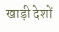खाड़ी देशों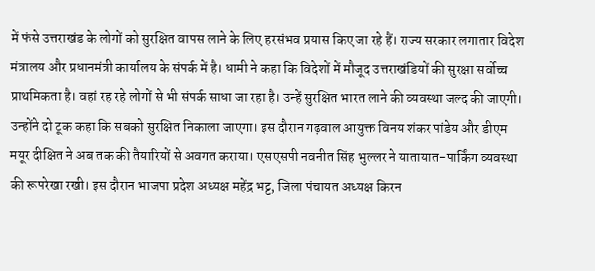में फंसे उत्तराखंड के लोगों को सुरक्षित वापस लाने के लिए हरसंभव प्रयास किए जा रहे हैं। राज्य सरकार लगातार विदेश मंत्रालय और प्रधानमंत्री कार्यालय के संपर्क में है। धामी ने कहा कि विदेशों में मौजूद उत्तराखंडियों की सुरक्षा सर्वोच्च प्राथमिकता है। वहां रह रहे लोगों से भी संपर्क साधा जा रहा है। उन्हें सुरक्षित भारत लाने की व्यवस्था जल्द की जाएगी। उन्होंने दो टूक कहा कि सबको सुरक्षित निकाला जाएगा। इस दौरान गढ़वाल आयुक्त विनय शंकर पांडेय और डीएम मयूर दीक्षित ने अब तक की तैयारियों से अवगत कराया। एसएसपी नवनीत सिंह भुल्लर ने यातायात-पार्किंग व्यवस्था की रूपरेखा रखी। इस दौरान भाजपा प्रदेश अध्यक्ष महेंद्र भट्ट, जिला पंचायत अध्यक्ष किरन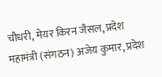चौधरी, मेयर किरन जैसल, प्रदेश महामंत्री (संगठन) अजेय कुमार, प्रदेश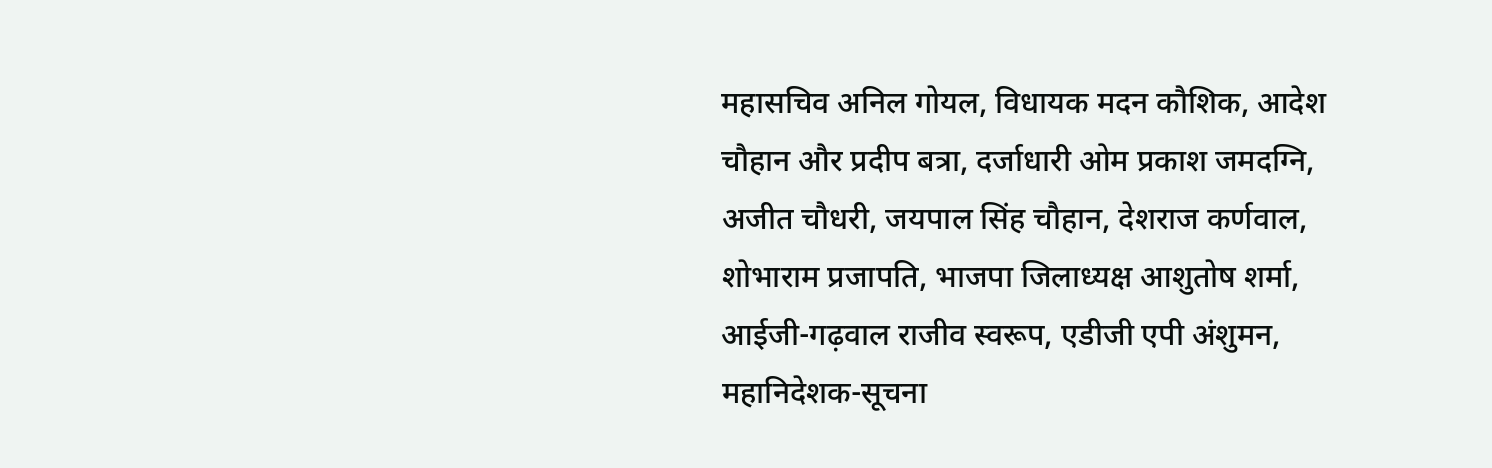महासचिव अनिल गोयल, विधायक मदन कौशिक, आदेश चौहान और प्रदीप बत्रा, दर्जाधारी ओम प्रकाश जमदग्नि, अजीत चौधरी, जयपाल सिंह चौहान, देशराज कर्णवाल, शोभाराम प्रजापति, भाजपा जिलाध्यक्ष आशुतोष शर्मा, आईजी-गढ़वाल राजीव स्वरूप, एडीजी एपी अंशुमन, महानिदेशक-सूचना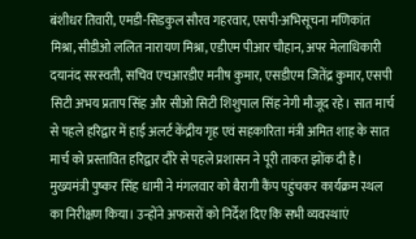बंशीधर तिवारी, एमडी-सिडकुल सौरव गहरवार, एसपी-अभिसूचना मणिकांत मिश्रा, सीडीओ ललित नारायण मिश्रा, एडीएम पीआर चौहान, अपर मेलाधिकारी दयानंद सरस्वती, सचिव एचआरडीए मनीष कुमार, एसडीएम जितेंद्र कुमार, एसपी सिटी अभय प्रताप सिंह और सीओ सिटी शिशुपाल सिंह नेगी मौजूद रहे। सात मार्च से पहले हरिद्वार में हाई अलर्ट केंद्रीय गृह एवं सहकारिता मंत्री अमित शाह के सात मार्च को प्रस्तावित हरिद्वार दौरे से पहले प्रशासन ने पूरी ताकत झोंक दी है। मुख्यमंत्री पुष्कर सिंह धामी ने मंगलवार को बैरागी कैंप पहुंचकर कार्यक्रम स्थल का निरीक्षण किया। उन्होंने अफसरों को निर्देश दिए कि सभी व्यवस्थाएं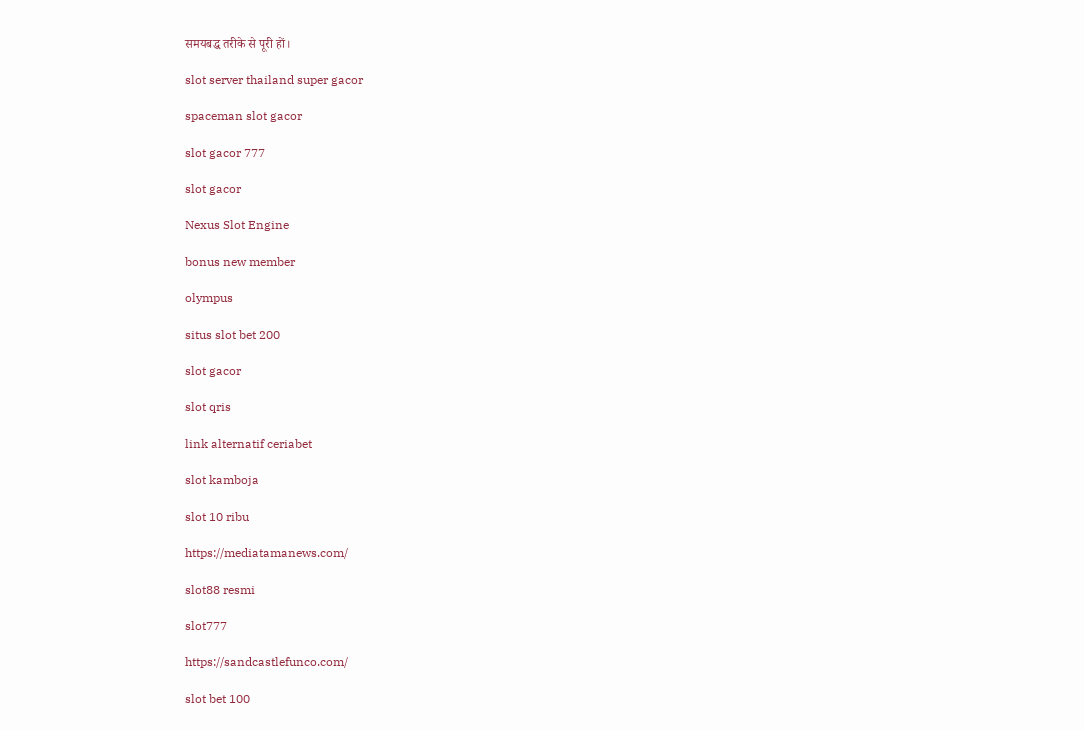समयबद्ध तरीके से पूरी हों।

slot server thailand super gacor

spaceman slot gacor

slot gacor 777

slot gacor

Nexus Slot Engine

bonus new member

olympus

situs slot bet 200

slot gacor

slot qris

link alternatif ceriabet

slot kamboja

slot 10 ribu

https://mediatamanews.com/

slot88 resmi

slot777

https://sandcastlefunco.com/

slot bet 100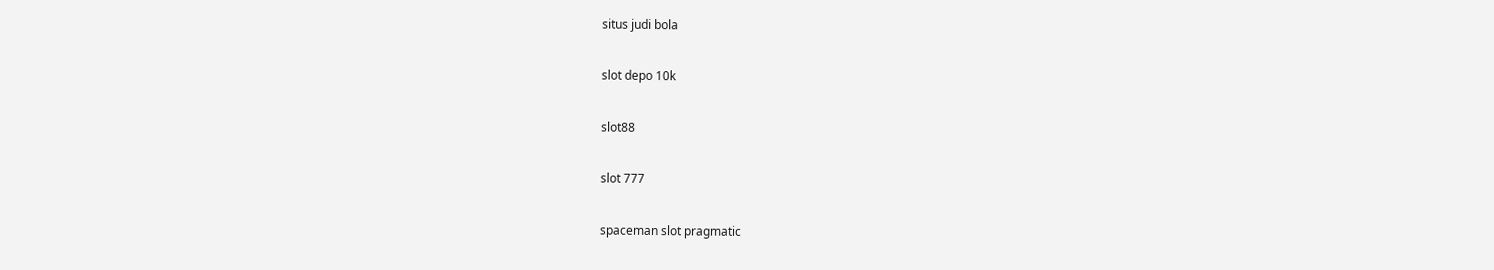situs judi bola

slot depo 10k

slot88

slot 777

spaceman slot pragmatic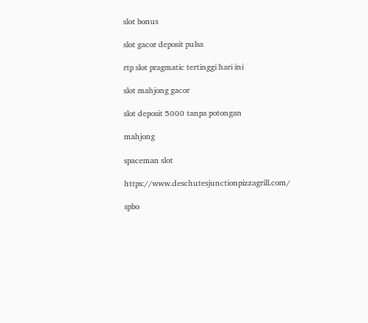slot bonus

slot gacor deposit pulsa

rtp slot pragmatic tertinggi hari ini

slot mahjong gacor

slot deposit 5000 tanpa potongan

mahjong

spaceman slot

https://www.deschutesjunctionpizzagrill.com/

spbo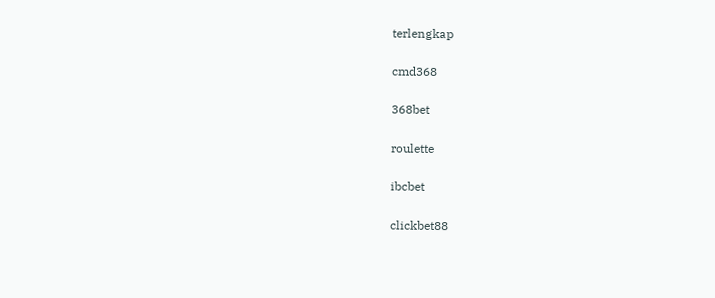terlengkap

cmd368

368bet

roulette

ibcbet

clickbet88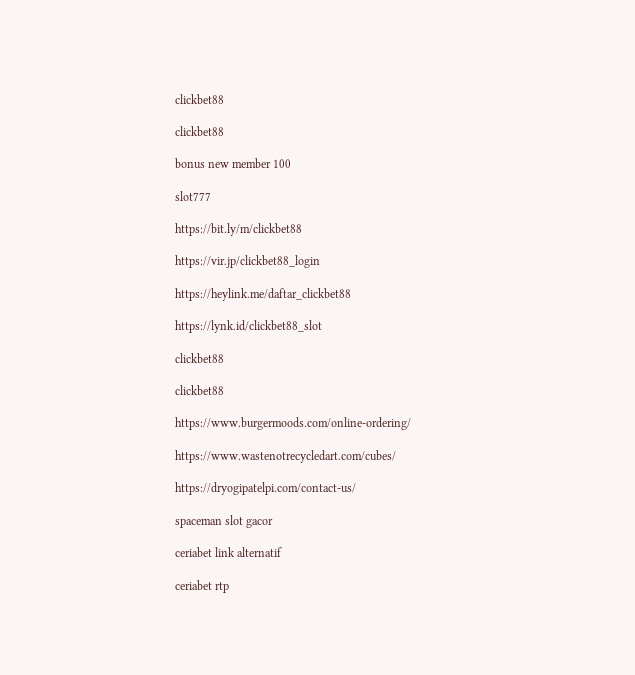clickbet88

clickbet88

bonus new member 100

slot777

https://bit.ly/m/clickbet88

https://vir.jp/clickbet88_login

https://heylink.me/daftar_clickbet88

https://lynk.id/clickbet88_slot

clickbet88

clickbet88

https://www.burgermoods.com/online-ordering/

https://www.wastenotrecycledart.com/cubes/

https://dryogipatelpi.com/contact-us/

spaceman slot gacor

ceriabet link alternatif

ceriabet rtp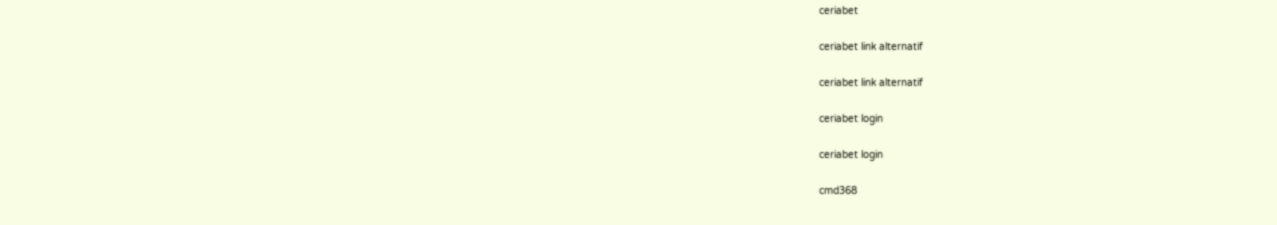ceriabet

ceriabet link alternatif

ceriabet link alternatif

ceriabet login

ceriabet login

cmd368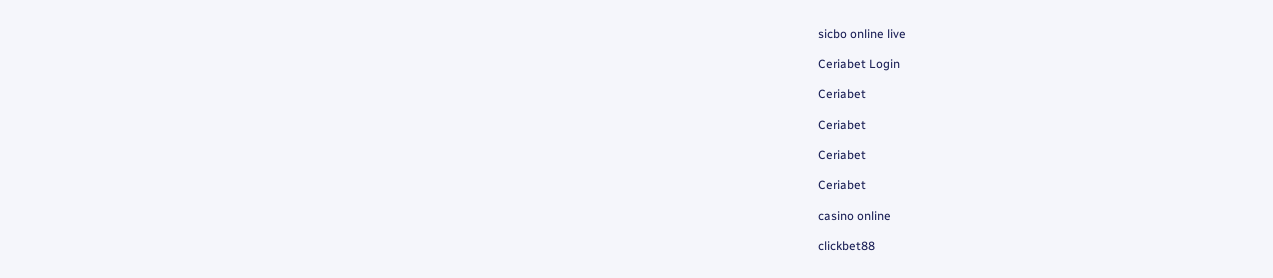sicbo online live

Ceriabet Login

Ceriabet

Ceriabet

Ceriabet

Ceriabet

casino online

clickbet88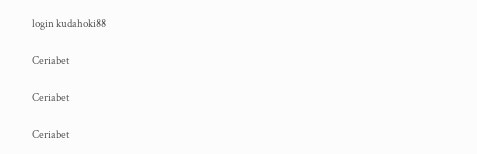login kudahoki88

Ceriabet

Ceriabet

Ceriabet